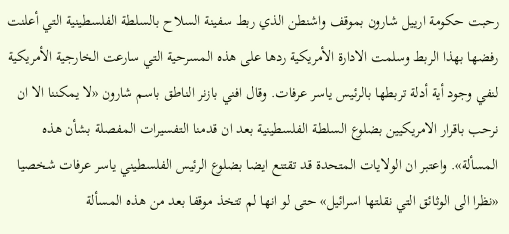رحبت حكومة ارييل شارون بموقف واشنطن الذي ربط سفينة السلاح بالسلطة الفلسطينية التي أعلنت رفضها بهذا الربط وسلمت الادارة الأمريكية ردها على هذه المسرحية التي سارعت الخارجية الأمريكية لنفي وجود أية أدلة تربطها بالرئيس ياسر عرفات. وقال افني بازنر الناطق باسم شارون «لا يمكننا الا ان نرحب باقرار الامريكيين بضلوع السلطة الفلسطينية بعد ان قدمنا التفسيرات المفصلة بشأن هذه المسألة». واعتبر ان الولايات المتحدة قد تقتنع ايضا بضلوع الرئيس الفلسطيني ياسر عرفات شخصيا «نظرا الى الوثائق التي نقلتها اسرائيل» حتى لو انها لم تتخذ موقفا بعد من هذه المسألة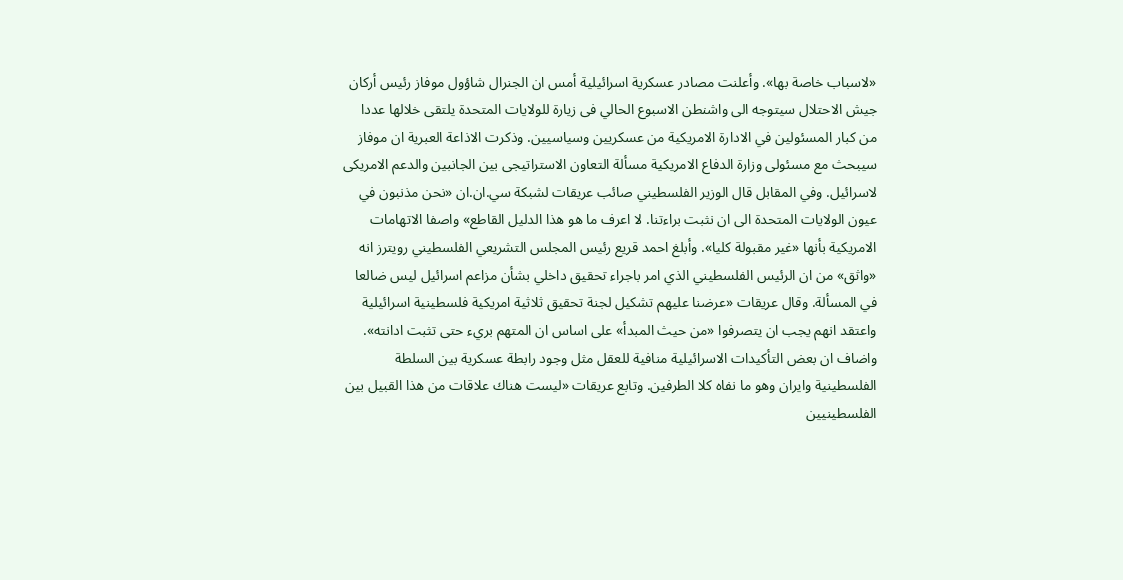«لاسباب خاصة بها». وأعلنت مصادر عسكرية اسرائيلية أمس ان الجنرال شاؤول موفاز رئيس أركان جيش الاحتلال سيتوجه الى واشنطن الاسبوع الحالي فى زيارة للولايات المتحدة يلتقى خلالها عددا من كبار المسئولين في الادارة الامريكية من عسكريين وسياسيين. وذكرت الاذاعة العبرية ان موفاز سيبحث مع مسئولى وزارة الدفاع الامريكية مسألة التعاون الاستراتيجى بين الجانبين والدعم الامريكى لاسرائيل. وفي المقابل قال الوزير الفلسطيني صائب عريقات لشبكة سي.ان.ان «نحن مذنبون في عيون الولايات المتحدة الى ان نثبت براءتنا. لا اعرف ما هو هذا الدليل القاطع» واصفا الاتهامات الامريكية بأنها «غير مقبولة كليا». وأبلغ احمد قريع رئيس المجلس التشريعي الفلسطيني رويترز انه «واثق» من ان الرئيس الفلسطيني الذي امر باجراء تحقيق داخلي بشأن مزاعم اسرائيل ليس ضالعا في المسألة. وقال عريقات «عرضنا عليهم تشكيل لجنة تحقيق ثلاثية امريكية فلسطينية اسرائيلية واعتقد انهم يجب ان يتصرفوا «من حيث المبدأ» على اساس ان المتهم بريء حتى تثبت ادانته». واضاف ان بعض التأكيدات الاسرائيلية منافية للعقل مثل وجود رابطة عسكرية بين السلطة الفلسطينية وايران وهو ما نفاه كلا الطرفين. وتابع عريقات «ليست هناك علاقات من هذا القبيل بين الفلسطينيين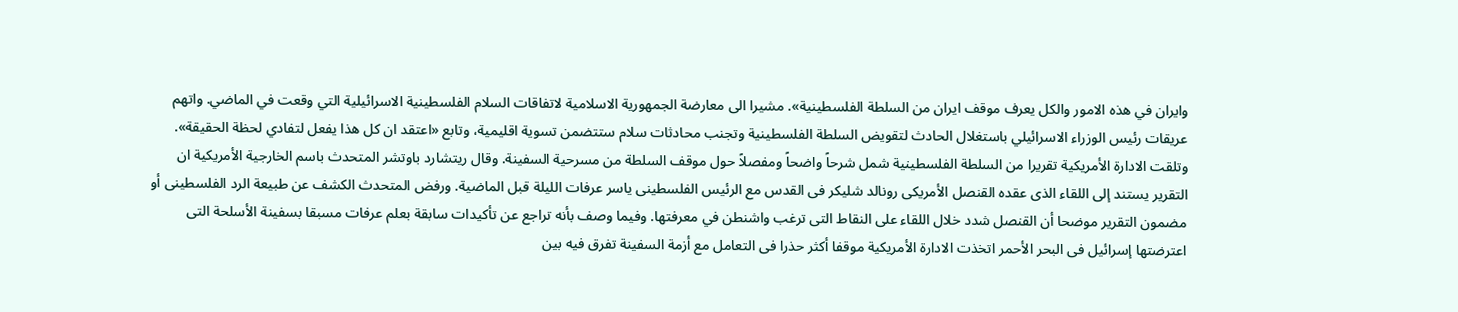وايران في هذه الامور والكل يعرف موقف ايران من السلطة الفلسطينية». مشيرا الى معارضة الجمهورية الاسلامية لاتفاقات السلام الفلسطينية الاسرائيلية التي وقعت في الماضي. واتهم عريقات رئيس الوزراء الاسرائيلي باستغلال الحادث لتقويض السلطة الفلسطينية وتجنب محادثات سلام ستتضمن تسوية اقليمية، وتابع «اعتقد ان كل هذا يفعل لتفادي لحظة الحقيقة». وتلقت الادارة الأمريكية تقريرا من السلطة الفلسطينية شمل شرحاً واضحاً ومفصلاً حول موقف السلطة من مسرحية السفينة. وقال ريتشارد باوتشر المتحدث باسم الخارجية الأمريكية ان التقرير يستند إلى اللقاء الذى عقده القنصل الأمريكى رونالد شليكر فى القدس مع الرئيس الفلسطينى ياسر عرفات الليلة قبل الماضية. ورفض المتحدث الكشف عن طبيعة الرد الفلسطينى أو مضمون التقرير موضحا أن القنصل شدد خلال اللقاء على النقاط التى ترغب واشنطن في معرفتها. وفيما وصف بأنه تراجع عن تأكيدات سابقة بعلم عرفات مسبقا بسفينة الأسلحة التى اعترضتها إسرائيل فى البحر الأحمر اتخذت الادارة الأمريكية موقفا أكثر حذرا فى التعامل مع أزمة السفينة تفرق فيه بين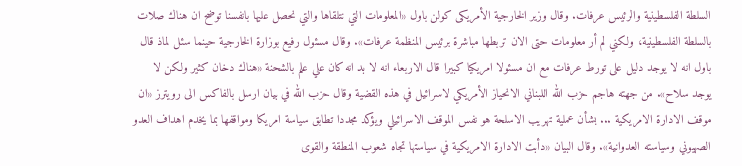السلطة الفلسطينية والرئيس عرفات. وقال وزير الخارجية الأمريكى كولن باول «المعلومات التي نتلقاها والتي نحصل عليها بانفسنا توضح ان هناك صلات بالسلطة الفلسطينية، ولكني لم أر معلومات حتى الان تربطها مباشرة برئيس المنظمة عرفات». وقال مسئول رفيع بوزارة الخارجية حينما سئل لماذ قال باول انه لا يوجد دليل على تورط عرفات مع ان مسئولا امريكيا كبيرا قال الاربعاء انه لا بد انه كان علي علم بالشحنة «هناك دخان كثير ولكن لا يوجد سلاح». من جهته هاجم حزب الله اللبناني الانحياز الأمريكي لاسرائيل في هذه القضية وقال حزب الله في بيان ارسل بالفاكس الى رويترز «ان موقف الادارة الامريكية ... بشأن عملية تهريب الاسلحة هو نفس الموقف الاسرائيلي ويؤكد مجددا تطابق سياسة امريكا ومواقفها بما يخدم اهداف العدو الصهيوني وسياسته العدوانية». وقال البيان «دأبت الادارة الامريكية في سياستها تجاه شعوب المنطقة والقوى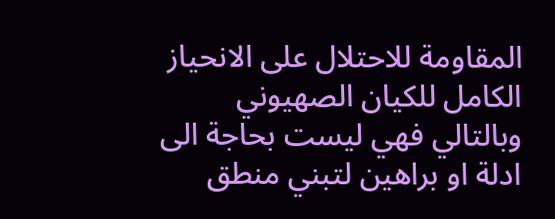المقاومة للاحتلال على الانحياز الكامل للكيان الصهيوني وبالتالي فهي ليست بحاجة الى ادلة او براهين لتبني منطق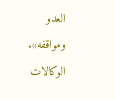العدو ومواقفه». الوكالات